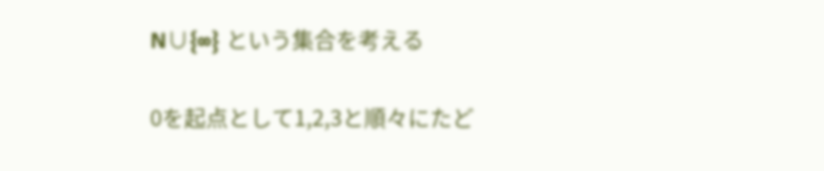N∪{∞} という集合を考える

0を起点として1,2,3と順々にたど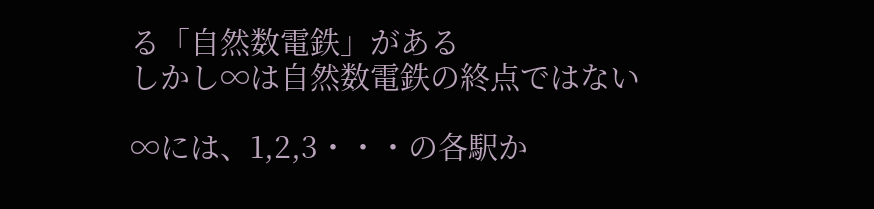る「自然数電鉄」がある
しかし∞は自然数電鉄の終点ではない

∞には、1,2,3・・・の各駅か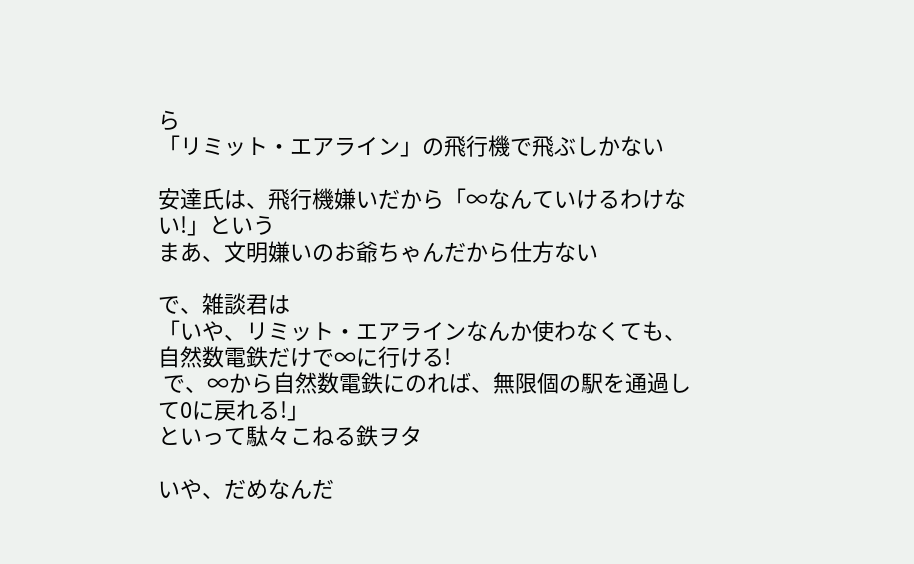ら
「リミット・エアライン」の飛行機で飛ぶしかない

安達氏は、飛行機嫌いだから「∞なんていけるわけない!」という
まあ、文明嫌いのお爺ちゃんだから仕方ない

で、雑談君は
「いや、リミット・エアラインなんか使わなくても、自然数電鉄だけで∞に行ける!
 で、∞から自然数電鉄にのれば、無限個の駅を通過して0に戻れる!」
といって駄々こねる鉄ヲタ

いや、だめなんだ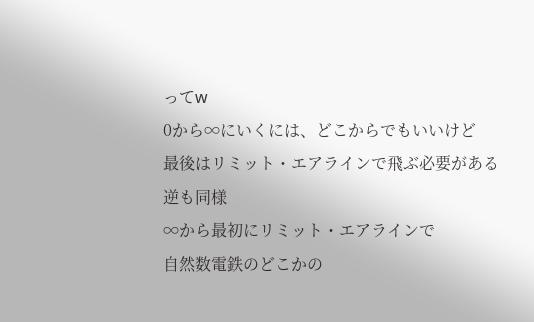ってw
0から∞にいくには、どこからでもいいけど
最後はリミット・エアラインで飛ぶ必要がある
逆も同様
∞から最初にリミット・エアラインで
自然数電鉄のどこかの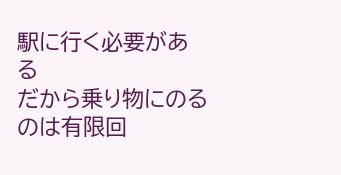駅に行く必要がある
だから乗り物にのるのは有限回